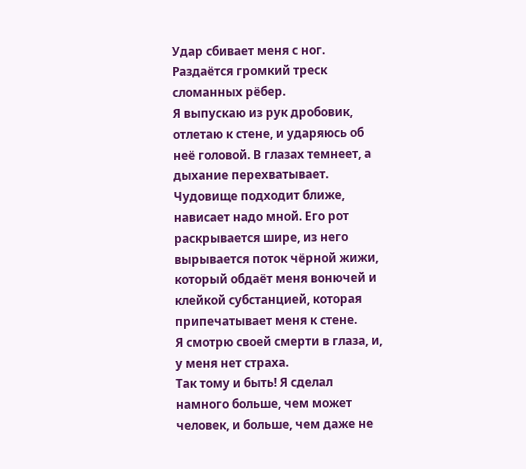Удар сбивает меня с ног. Раздаётся громкий треск сломанных рёбер.
Я выпускаю из рук дробовик, отлетаю к стене, и ударяюсь об неё головой. В глазах темнеет, а дыхание перехватывает.
Чудовище подходит ближе, нависает надо мной. Его рот раскрывается шире, из него вырывается поток чёрной жижи, который обдаёт меня вонючей и клейкой субстанцией, которая припечатывает меня к стене.
Я смотрю своей смерти в глаза, и, у меня нет страха.
Так тому и быть! Я сделал намного больше, чем может человек, и больше, чем даже не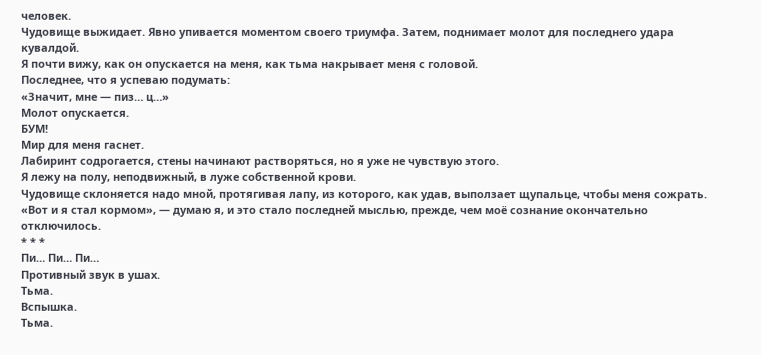человек.
Чудовище выжидает. Явно упивается моментом своего триумфа. Затем, поднимает молот для последнего удара кувалдой.
Я почти вижу, как он опускается на меня, как тьма накрывает меня с головой.
Последнее, что я успеваю подумать:
«Значит, мне — пиз… ц…»
Молот опускается.
БУМ!
Мир для меня гаснет.
Лабиринт содрогается, стены начинают растворяться, но я уже не чувствую этого.
Я лежу на полу, неподвижный, в луже собственной крови.
Чудовище склоняется надо мной, протягивая лапу, из которого, как удав, выползает щупальце, чтобы меня сожрать.
«Вот и я стал кормом», — думаю я, и это стало последней мыслью, прежде, чем моё сознание окончательно отключилось.
* * *
Пи… Пи… Пи…
Противный звук в ушах.
Тьма.
Вспышка.
Тьма.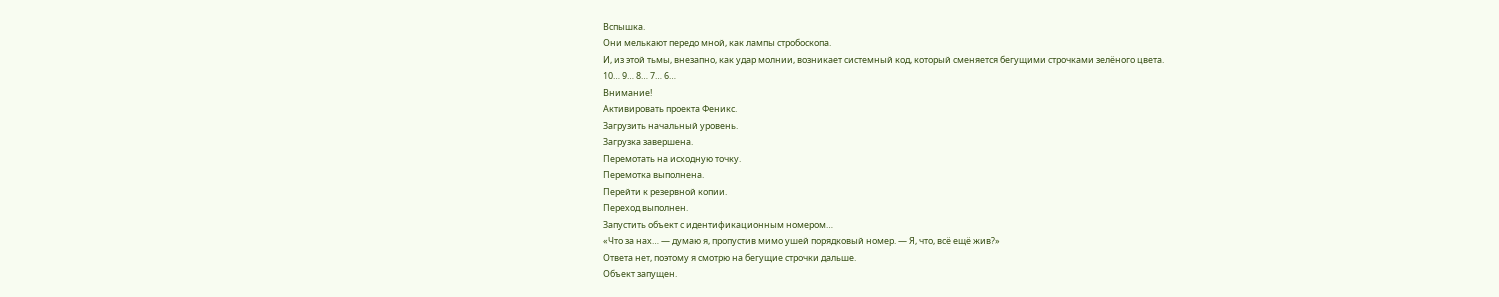Вспышка.
Они мелькают передо мной, как лампы стробоскопа.
И, из этой тьмы, внезапно, как удар молнии, возникает системный код, который сменяется бегущими строчками зелёного цвета.
10… 9… 8… 7… 6…
Внимание!
Активировать проекта Феникс.
Загрузить начальный уровень.
Загрузка завершена.
Перемотать на исходную точку.
Перемотка выполнена.
Перейти к резервной копии.
Переход выполнен.
Запустить объект с идентификационным номером…
«Что за нах… — думаю я, пропустив мимо ушей порядковый номер. — Я, что, всё ещё жив?»
Ответа нет, поэтому я смотрю на бегущие строчки дальше.
Объект запущен.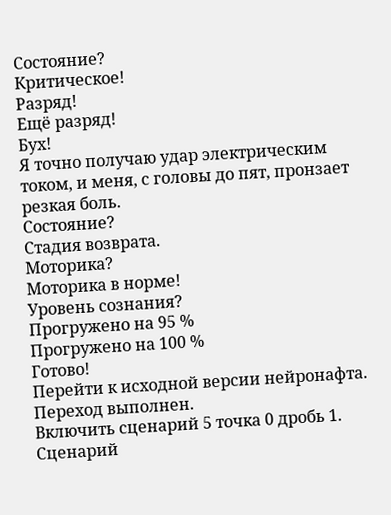Состояние?
Критическое!
Разряд!
Ещё разряд!
Бух!
Я точно получаю удар электрическим током, и меня, с головы до пят, пронзает резкая боль.
Состояние?
Стадия возврата.
Моторика?
Моторика в норме!
Уровень сознания?
Прогружено на 95 %
Прогружено на 100 %
Готово!
Перейти к исходной версии нейронафта.
Переход выполнен.
Включить сценарий 5 точка 0 дробь 1.
Сценарий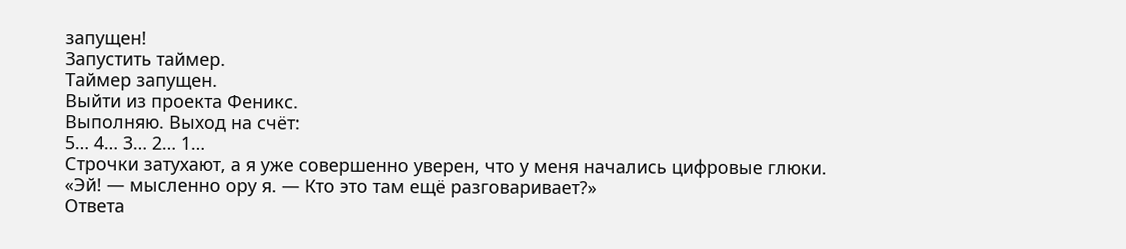запущен!
Запустить таймер.
Таймер запущен.
Выйти из проекта Феникс.
Выполняю. Выход на счёт:
5… 4… 3… 2… 1…
Строчки затухают, а я уже совершенно уверен, что у меня начались цифровые глюки.
«Эй! — мысленно ору я. — Кто это там ещё разговаривает?»
Ответа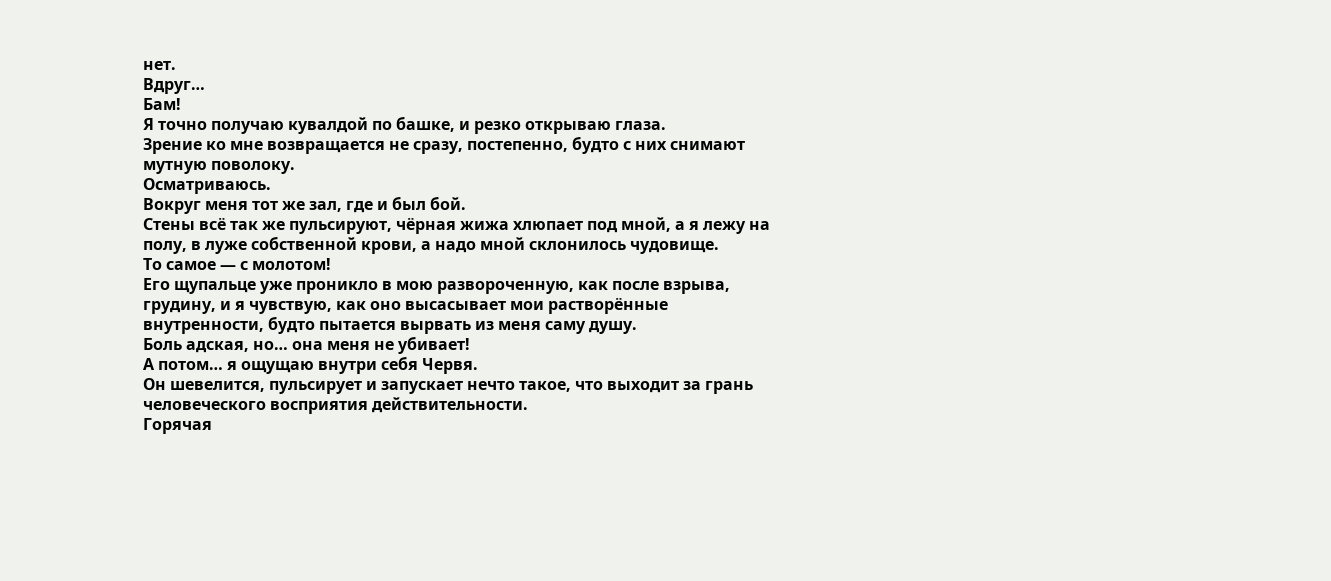нет.
Вдруг…
Бам!
Я точно получаю кувалдой по башке, и резко открываю глаза.
Зрение ко мне возвращается не сразу, постепенно, будто с них снимают мутную поволоку.
Осматриваюсь.
Вокруг меня тот же зал, где и был бой.
Стены всё так же пульсируют, чёрная жижа хлюпает под мной, а я лежу на полу, в луже собственной крови, а надо мной склонилось чудовище.
То самое — с молотом!
Его щупальце уже проникло в мою развороченную, как после взрыва, грудину, и я чувствую, как оно высасывает мои растворённые внутренности, будто пытается вырвать из меня саму душу.
Боль адская, но… она меня не убивает!
А потом… я ощущаю внутри себя Червя.
Он шевелится, пульсирует и запускает нечто такое, что выходит за грань человеческого восприятия действительности.
Горячая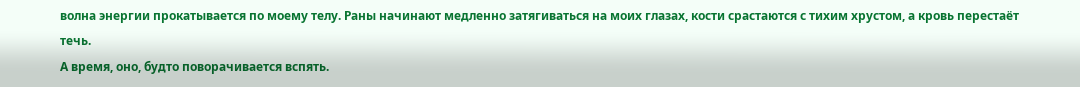волна энергии прокатывается по моему телу. Раны начинают медленно затягиваться на моих глазах, кости срастаются с тихим хрустом, а кровь перестаёт течь.
А время, оно, будто поворачивается вспять.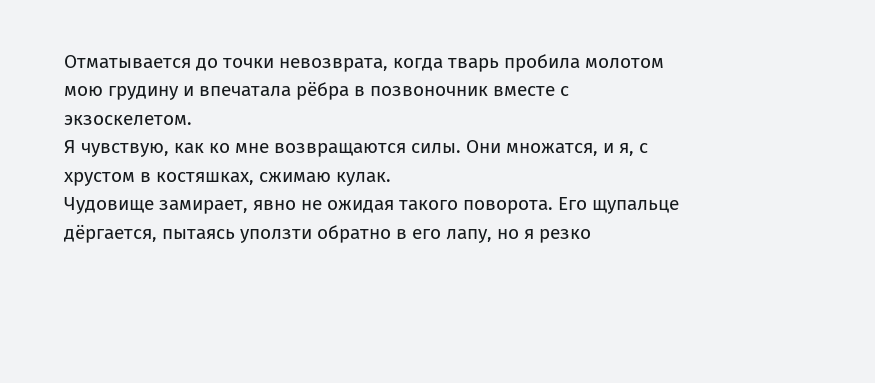Отматывается до точки невозврата, когда тварь пробила молотом мою грудину и впечатала рёбра в позвоночник вместе с экзоскелетом.
Я чувствую, как ко мне возвращаются силы. Они множатся, и я, с хрустом в костяшках, сжимаю кулак.
Чудовище замирает, явно не ожидая такого поворота. Его щупальце дёргается, пытаясь уползти обратно в его лапу, но я резко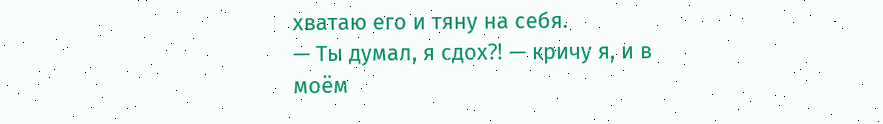хватаю его и тяну на себя.
— Ты думал, я сдох⁈ — кричу я, и в моём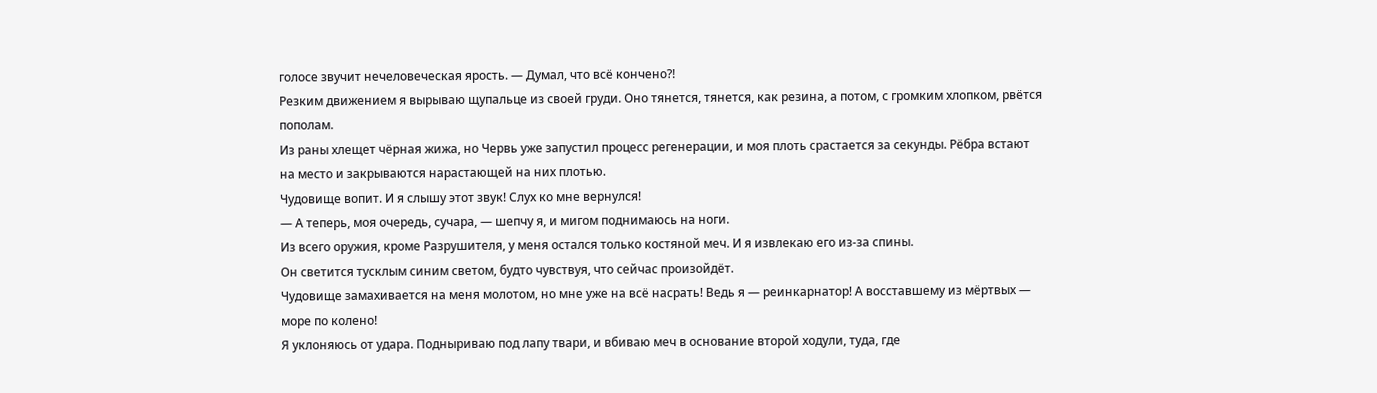голосе звучит нечеловеческая ярость. — Думал, что всё кончено⁈
Резким движением я вырываю щупальце из своей груди. Оно тянется, тянется, как резина, а потом, с громким хлопком, рвётся пополам.
Из раны хлещет чёрная жижа, но Червь уже запустил процесс регенерации, и моя плоть срастается за секунды. Рёбра встают на место и закрываются нарастающей на них плотью.
Чудовище вопит. И я слышу этот звук! Слух ко мне вернулся!
— А теперь, моя очередь, сучара, — шепчу я, и мигом поднимаюсь на ноги.
Из всего оружия, кроме Разрушителя, у меня остался только костяной меч. И я извлекаю его из-за спины.
Он светится тусклым синим светом, будто чувствуя, что сейчас произойдёт.
Чудовище замахивается на меня молотом, но мне уже на всё насрать! Ведь я — реинкарнатор! А восставшему из мёртвых — море по колено!
Я уклоняюсь от удара. Подныриваю под лапу твари, и вбиваю меч в основание второй ходули, туда, где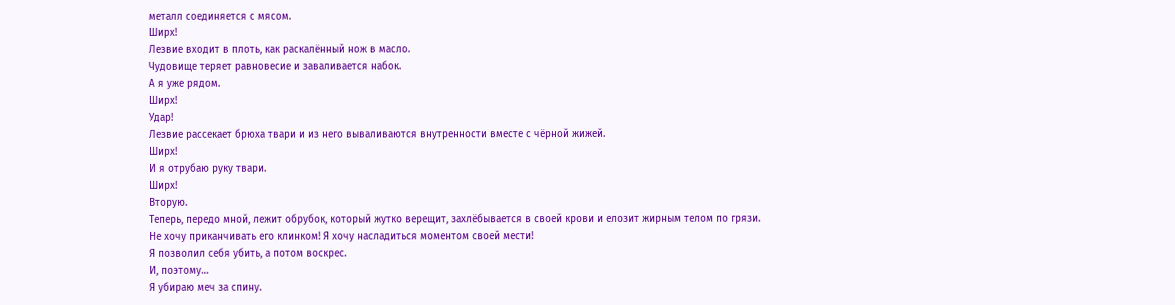металл соединяется с мясом.
Ширх!
Лезвие входит в плоть, как раскалённый нож в масло.
Чудовище теряет равновесие и заваливается набок.
А я уже рядом.
Ширх!
Удар!
Лезвие рассекает брюха твари и из него вываливаются внутренности вместе с чёрной жижей.
Ширх!
И я отрубаю руку твари.
Ширх!
Вторую.
Теперь, передо мной, лежит обрубок, который жутко верещит, захлёбывается в своей крови и елозит жирным телом по грязи.
Не хочу приканчивать его клинком! Я хочу насладиться моментом своей мести!
Я позволил себя убить, а потом воскрес.
И, поэтому…
Я убираю меч за спину.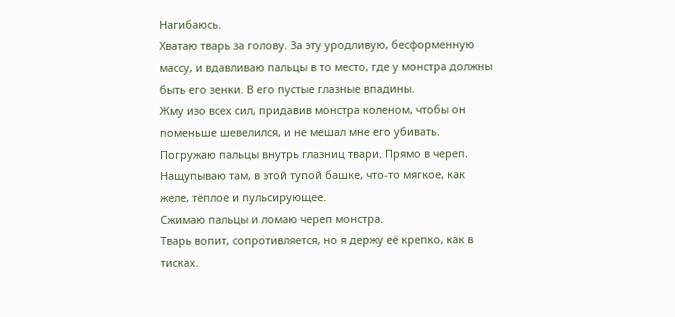Нагибаюсь.
Хватаю тварь за голову. За эту уродливую, бесформенную массу, и вдавливаю пальцы в то место, где у монстра должны быть его зенки. В его пустые глазные впадины.
Жму изо всех сил, придавив монстра коленом, чтобы он поменьше шевелился, и не мешал мне его убивать.
Погружаю пальцы внутрь глазниц твари. Прямо в череп.
Нащупываю там, в этой тупой башке, что-то мягкое, как желе, тёплое и пульсирующее.
Сжимаю пальцы и ломаю череп монстра.
Тварь вопит, сопротивляется, но я держу её крепко, как в тисках.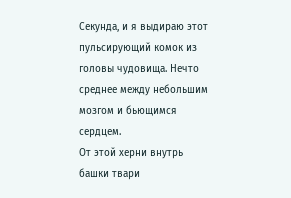Секунда, и я выдираю этот пульсирующий комок из головы чудовища. Нечто среднее между небольшим мозгом и бьющимся сердцем.
От этой херни внутрь башки твари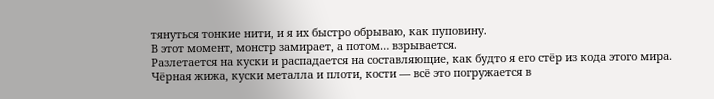тянуться тонкие нити, и я их быстро обрываю, как пуповину.
В этот момент, монстр замирает, а потом… взрывается.
Разлетается на куски и распадается на составляющие, как будто я его стёр из кода этого мира.
Чёрная жижа, куски металла и плоти, кости — всё это погружается в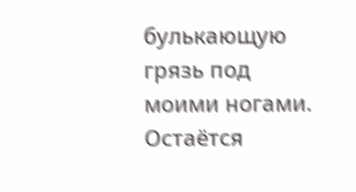булькающую грязь под моими ногами. Остаётся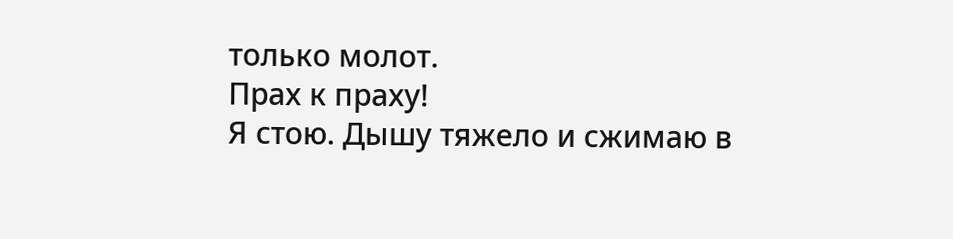только молот.
Прах к праху!
Я стою. Дышу тяжело и сжимаю в